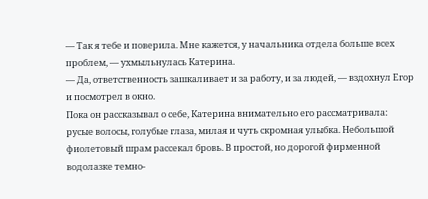— Так я тебе и поверила. Мне кажется, у начальника отдела больше всех проблем, — ухмыльнулась Катерина.
— Да, ответственность зашкаливает и за работу, и за людей, — вздохнул Егор и посмотрел в окно.
Пока он рассказывал о себе, Катерина внимательно его рассматривала: русые волосы, голубые глаза, милая и чуть скромная улыбка. Небольшой фиолетовый шрам рассекал бровь. В простой, но дорогой фирменной водолазке темно-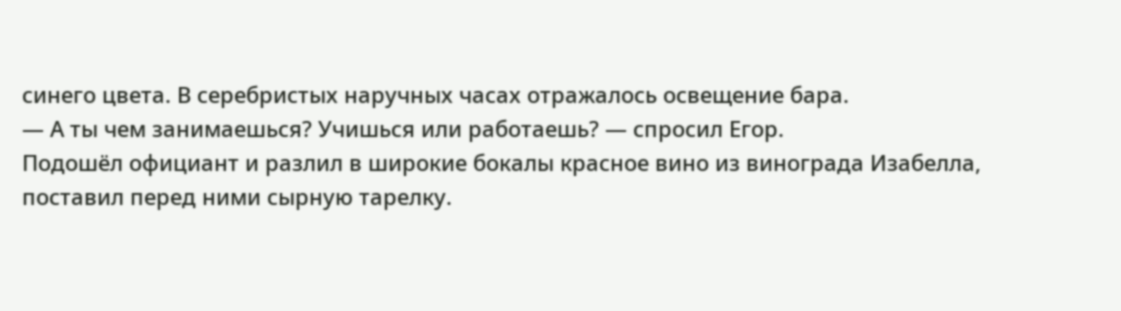синего цвета. В серебристых наручных часах отражалось освещение бара.
— А ты чем занимаешься? Учишься или работаешь? — спросил Егор.
Подошёл официант и разлил в широкие бокалы красное вино из винограда Изабелла, поставил перед ними сырную тарелку.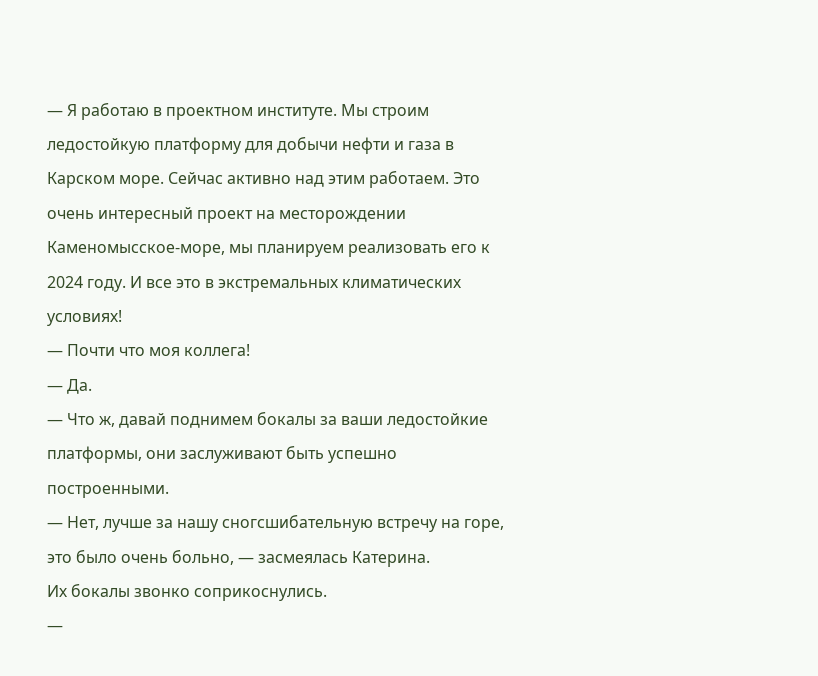— Я работаю в проектном институте. Мы строим ледостойкую платформу для добычи нефти и газа в Карском море. Сейчас активно над этим работаем. Это очень интересный проект на месторождении Каменомысское-море, мы планируем реализовать его к 2024 году. И все это в экстремальных климатических условиях!
— Почти что моя коллега!
— Да.
— Что ж, давай поднимем бокалы за ваши ледостойкие платформы, они заслуживают быть успешно построенными.
— Нет, лучше за нашу сногсшибательную встречу на горе, это было очень больно, — засмеялась Катерина.
Их бокалы звонко соприкоснулись.
—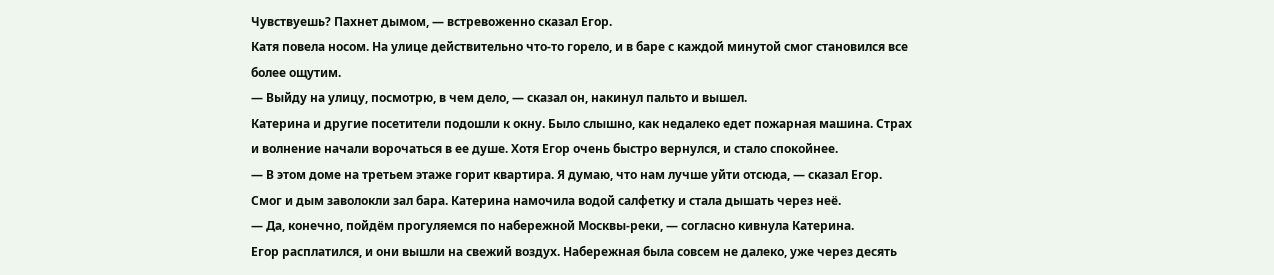Чувствуешь? Пахнет дымом, — встревоженно сказал Егор.
Катя повела носом. На улице действительно что-то горело, и в баре с каждой минутой смог становился все более ощутим.
— Выйду на улицу, посмотрю, в чем дело, — сказал он, накинул пальто и вышел.
Катерина и другие посетители подошли к окну. Было слышно, как недалеко едет пожарная машина. Страх и волнение начали ворочаться в ее душе. Хотя Егор очень быстро вернулся, и стало спокойнее.
— В этом доме на третьем этаже горит квартира. Я думаю, что нам лучше уйти отсюда, — сказал Егор.
Смог и дым заволокли зал бара. Катерина намочила водой салфетку и стала дышать через неё.
— Да, конечно, пойдём прогуляемся по набережной Москвы-реки, — согласно кивнула Катерина.
Егор расплатился, и они вышли на свежий воздух. Набережная была совсем не далеко, уже через десять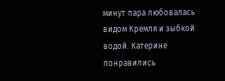минут пара любовалась видом Кремля и зыбкой водой. Катерине понравились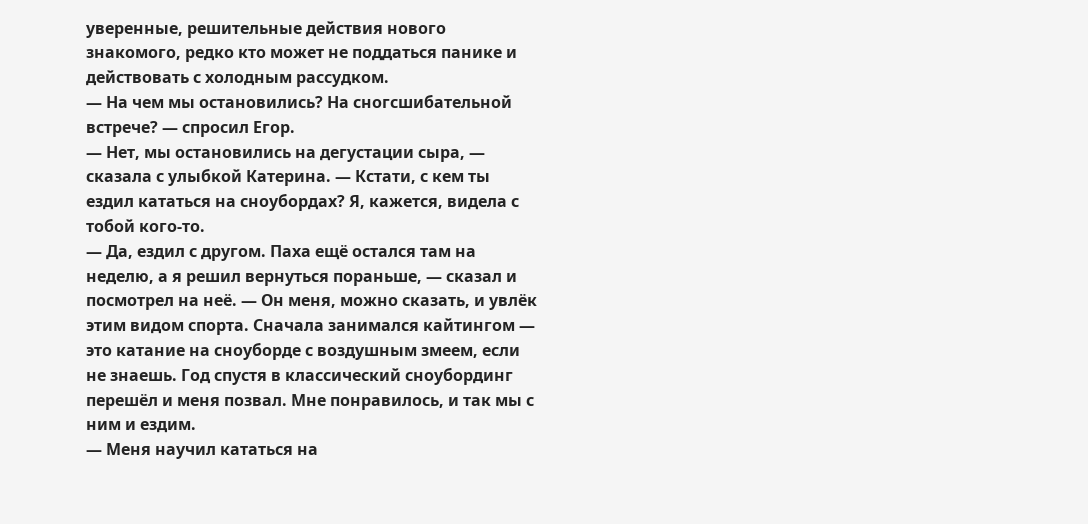уверенные, решительные действия нового знакомого, редко кто может не поддаться панике и действовать с холодным рассудком.
— На чем мы остановились? На сногсшибательной встрече? — спросил Егор.
— Нет, мы остановились на дегустации сыра, — сказала с улыбкой Катерина. — Кстати, с кем ты ездил кататься на сноубордах? Я, кажется, видела с тобой кого-то.
— Да, ездил с другом. Паха ещё остался там на неделю, а я решил вернуться пораньше, — сказал и посмотрел на неё. — Он меня, можно сказать, и увлёк этим видом спорта. Сначала занимался кайтингом — это катание на сноуборде с воздушным змеем, если не знаешь. Год спустя в классический сноубординг перешёл и меня позвал. Мне понравилось, и так мы с ним и ездим.
— Меня научил кататься на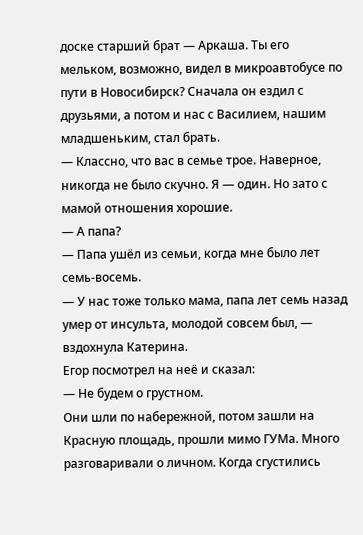доске старший брат — Аркаша. Ты его мельком, возможно, видел в микроавтобусе по пути в Новосибирск? Сначала он ездил с друзьями, а потом и нас с Василием, нашим младшеньким, стал брать.
— Классно, что вас в семье трое. Наверное, никогда не было скучно. Я — один. Но зато с мамой отношения хорошие.
— А папа?
— Папа ушёл из семьи, когда мне было лет семь-восемь.
— У нас тоже только мама, папа лет семь назад умер от инсульта, молодой совсем был, — вздохнула Катерина.
Егор посмотрел на неё и сказал:
— Не будем о грустном.
Они шли по набережной, потом зашли на Красную площадь, прошли мимо ГУМа. Много разговаривали о личном. Когда сгустились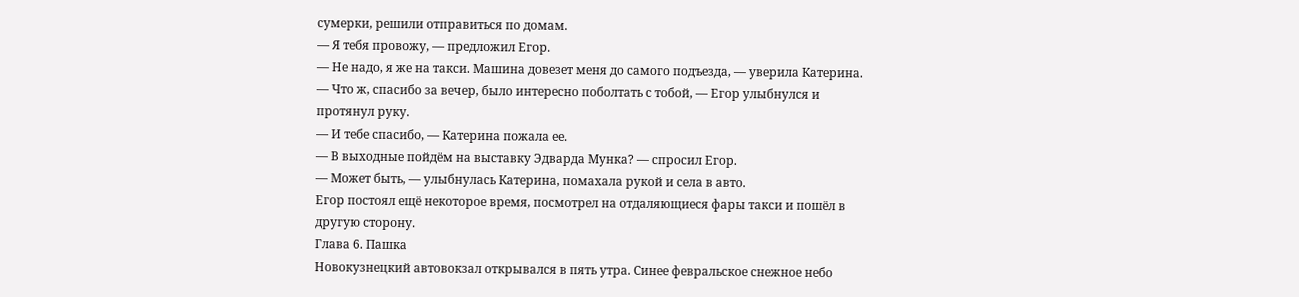сумерки, решили отправиться по домам.
— Я тебя провожу, — предложил Егор.
— Не надо, я же на такси. Машина довезет меня до самого подъезда, — уверила Катерина.
— Что ж, спасибо за вечер, было интересно поболтать с тобой, — Егор улыбнулся и протянул руку.
— И тебе спасибо, — Катерина пожала ее.
— В выходные пойдём на выставку Эдварда Мунка? — спросил Егор.
— Может быть, — улыбнулась Катерина, помахала рукой и села в авто.
Егор постоял ещё некоторое время, посмотрел на отдаляющиеся фары такси и пошёл в другую сторону.
Глава 6. Пашка
Новокузнецкий автовокзал открывался в пять утра. Синее февральское снежное небо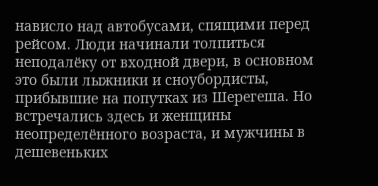нависло над автобусами, спящими перед рейсом. Люди начинали толпиться неподалёку от входной двери, в основном это были лыжники и сноубордисты, прибывшие на попутках из Шерегеша. Но встречались здесь и женщины неопределённого возраста, и мужчины в дешевеньких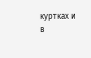куртках и в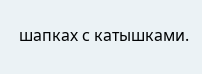шапках с катышками.